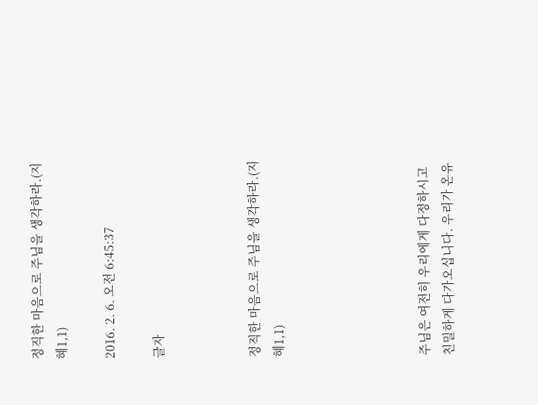정직한 마음으로 주님을 생각하라.(지혜1,1)

2016. 2. 6. 오전 6:45:37

글자



정직한 마음으로 주님을 생각하라.(지혜1,1)





주님은 여전히 우리에게 다정하시고 친밀하게 다가오십니다. 우리가 온유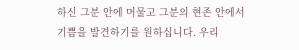하신 그분 안에 머물고 그분의 현존 안에서 기쁨을 발견하기를 원하십니다. 우리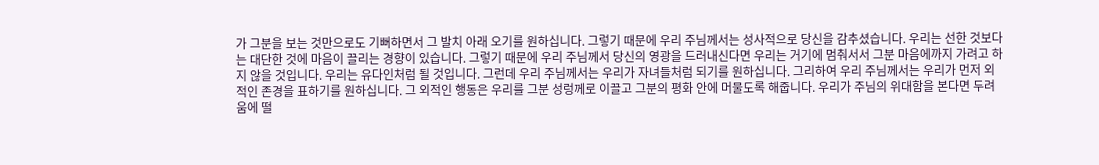가 그분을 보는 것만으로도 기뻐하면서 그 발치 아래 오기를 원하십니다. 그렇기 때문에 우리 주님께서는 성사적으로 당신을 감추셨습니다. 우리는 선한 것보다는 대단한 것에 마음이 끌리는 경향이 있습니다. 그렇기 때문에 우리 주님께서 당신의 영광을 드러내신다면 우리는 거기에 멈춰서서 그분 마음에까지 가려고 하지 않을 것입니다. 우리는 유다인처럼 될 것입니다. 그런데 우리 주님께서는 우리가 자녀들처럼 되기를 원하십니다. 그리하여 우리 주님께서는 우리가 먼저 외적인 존경을 표하기를 원하십니다. 그 외적인 행동은 우리를 그분 성렁께로 이끌고 그분의 평화 안에 머물도록 해줍니다. 우리가 주님의 위대함을 본다면 두려움에 떨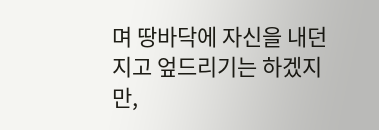며 땅바닥에 자신을 내던지고 엎드리기는 하겠지만,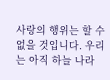사랑의 행위는 할 수 없을 것입니다. 우리는 아직 하늘 나라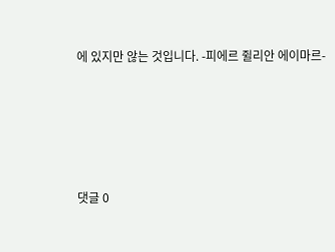에 있지만 않는 것입니다. -피에르 쥘리안 에이마르-





댓글 0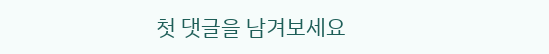첫 댓글을 남겨보세요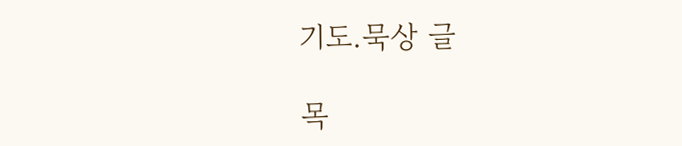기도.묵상 글

목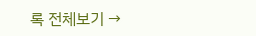록 전체보기 →